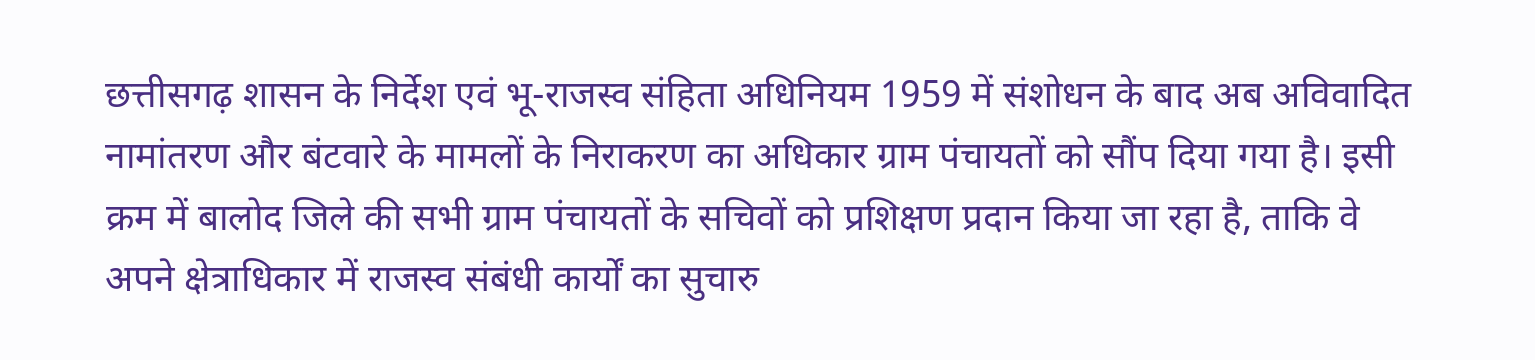छत्तीसगढ़ शासन के निर्देश एवं भू-राजस्व संहिता अधिनियम 1959 में संशोधन के बाद अब अविवादित नामांतरण और बंटवारे के मामलों के निराकरण का अधिकार ग्राम पंचायतों को सौंप दिया गया है। इसी क्रम में बालोद जिले की सभी ग्राम पंचायतों के सचिवों को प्रशिक्षण प्रदान किया जा रहा है, ताकि वे अपने क्षेत्राधिकार में राजस्व संबंधी कार्यों का सुचारु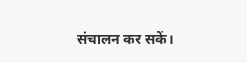संचालन कर सकें।